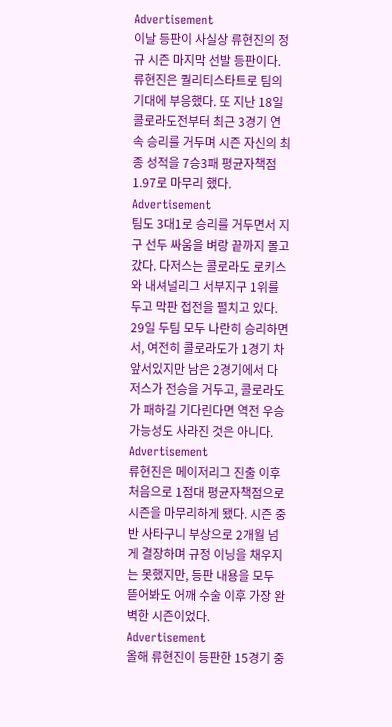Advertisement
이날 등판이 사실상 류현진의 정규 시즌 마지막 선발 등판이다. 류현진은 퀄리티스타트로 팀의 기대에 부응했다. 또 지난 18일 콜로라도전부터 최근 3경기 연속 승리를 거두며 시즌 자신의 최종 성적을 7승3패 평균자책점 1.97로 마무리 했다.
Advertisement
팀도 3대1로 승리를 거두면서 지구 선두 싸움을 벼랑 끝까지 몰고갔다. 다저스는 콜로라도 로키스와 내셔널리그 서부지구 1위를 두고 막판 접전을 펼치고 있다. 29일 두팀 모두 나란히 승리하면서, 여전히 콜로라도가 1경기 차 앞서있지만 남은 2경기에서 다저스가 전승을 거두고, 콜로라도가 패하길 기다린다면 역전 우승 가능성도 사라진 것은 아니다.
Advertisement
류현진은 메이저리그 진출 이후 처음으로 1점대 평균자책점으로 시즌을 마무리하게 됐다. 시즌 중반 사타구니 부상으로 2개월 넘게 결장하며 규정 이닝을 채우지는 못했지만, 등판 내용을 모두 뜯어봐도 어깨 수술 이후 가장 완벽한 시즌이었다.
Advertisement
올해 류현진이 등판한 15경기 중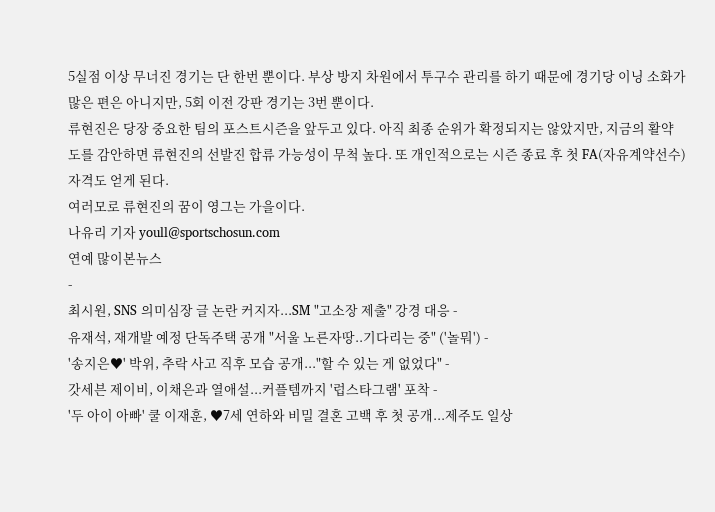5실점 이상 무너진 경기는 단 한번 뿐이다. 부상 방지 차원에서 투구수 관리를 하기 때문에 경기당 이닝 소화가 많은 편은 아니지만, 5회 이전 강판 경기는 3번 뿐이다.
류현진은 당장 중요한 팀의 포스트시즌을 앞두고 있다. 아직 최종 순위가 확정되지는 않았지만, 지금의 활약도를 감안하면 류현진의 선발진 합류 가능성이 무척 높다. 또 개인적으로는 시즌 종료 후 첫 FA(자유계약선수) 자격도 얻게 된다.
여러모로 류현진의 꿈이 영그는 가을이다.
나유리 기자 youll@sportschosun.com
연예 많이본뉴스
-
최시원, SNS 의미심장 글 논란 커지자...SM "고소장 제출" 강경 대응 -
유재석, 재개발 예정 단독주택 공개 "서울 노른자땅..기다리는 중" ('놀뭐') -
'송지은♥' 박위, 추락 사고 직후 모습 공개..."할 수 있는 게 없었다" -
갓세븐 제이비, 이채은과 열애설...커플템까지 '럽스타그램' 포착 -
'두 아이 아빠' 쿨 이재훈, ♥7세 연하와 비밀 결혼 고백 후 첫 공개...제주도 일상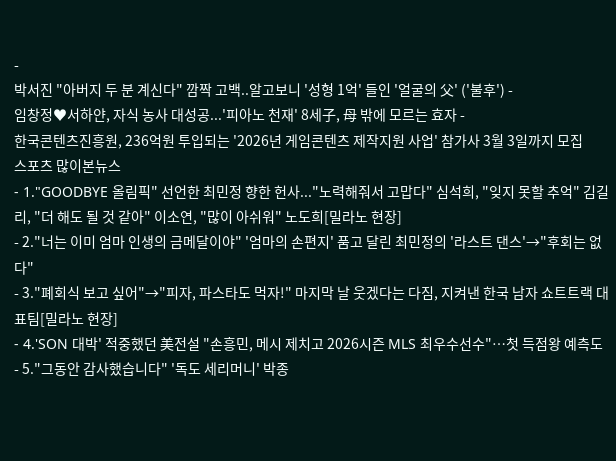-
박서진 "아버지 두 분 계신다" 깜짝 고백..알고보니 '성형 1억' 들인 '얼굴의 父' ('불후') -
임창정♥서하얀, 자식 농사 대성공...'피아노 천재' 8세子, 母 밖에 모르는 효자 -
한국콘텐츠진흥원, 236억원 투입되는 '2026년 게임콘텐츠 제작지원 사업' 참가사 3월 3일까지 모집
스포츠 많이본뉴스
- 1."GOODBYE 올림픽" 선언한 최민정 향한 헌사..."노력해줘서 고맙다" 심석희, "잊지 못할 추억" 김길리, "더 해도 될 것 같아" 이소연, "많이 아쉬워" 노도희[밀라노 현장]
- 2."너는 이미 엄마 인생의 금메달이야" '엄마의 손편지' 품고 달린 최민정의 '라스트 댄스'→"후회는 없다"
- 3."폐회식 보고 싶어"→"피자, 파스타도 먹자!" 마지막 날 웃겠다는 다짐, 지켜낸 한국 남자 쇼트트랙 대표팀[밀라노 현장]
- 4.'SON 대박' 적중했던 美전설 "손흥민, 메시 제치고 2026시즌 MLS 최우수선수"…첫 득점왕 예측도
- 5."그동안 감사했습니다" '독도 세리머니' 박종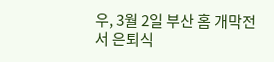우, 3월 2일 부산 홈 개막전서 은퇴식